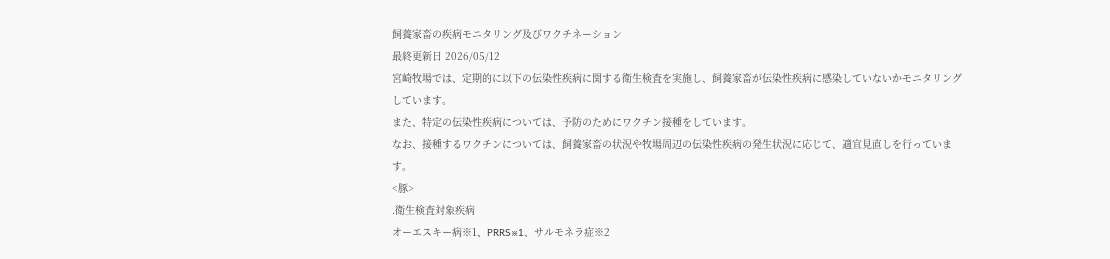飼養家畜の疾病モニタリング及びワクチネーション
最終更新日 2026/05/12
宮崎牧場では、定期的に以下の伝染性疾病に関する衛生検査を実施し、飼養家畜が伝染性疾病に感染していないかモニタリングしています。
また、特定の伝染性疾病については、予防のためにワクチン接種をしています。
なお、接種するワクチンについては、飼養家畜の状況や牧場周辺の伝染性疾病の発生状況に応じて、適宜見直しを行っています。
<豚>
.衛生検査対象疾病
オーエスキー病※1、PRRS※1、サルモネラ症※2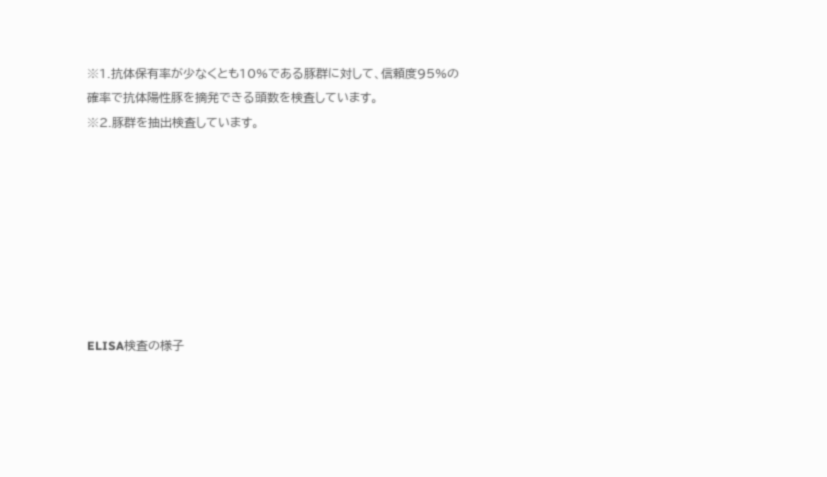※1.抗体保有率が少なくとも10%である豚群に対して、信頼度95%の確率で抗体陽性豚を摘発できる頭数を検査しています。
※2.豚群を抽出検査しています。








ELISA検査の様子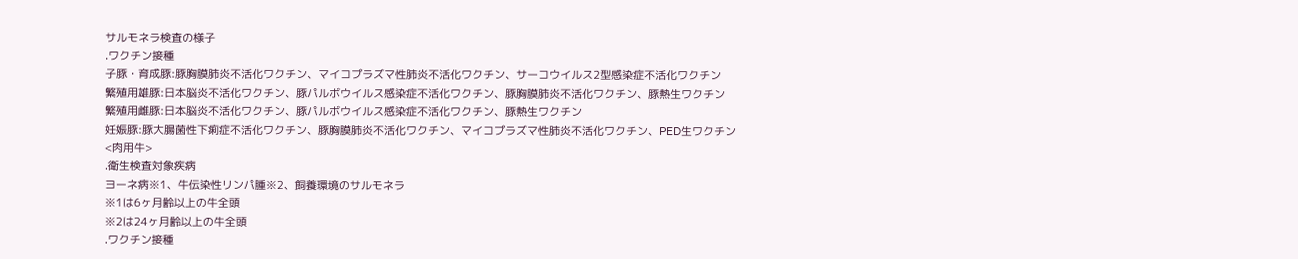サルモネラ検査の様子
.ワクチン接種
子豚・育成豚:豚胸膜肺炎不活化ワクチン、マイコプラズマ性肺炎不活化ワクチン、サーコウイルス2型感染症不活化ワクチン
繁殖用雄豚:日本脳炎不活化ワクチン、豚パルボウイルス感染症不活化ワクチン、豚胸膜肺炎不活化ワクチン、豚熱生ワクチン
繁殖用雌豚:日本脳炎不活化ワクチン、豚パルボウイルス感染症不活化ワクチン、豚熱生ワクチン
妊娠豚:豚大腸菌性下痢症不活化ワクチン、豚胸膜肺炎不活化ワクチン、マイコプラズマ性肺炎不活化ワクチン、PED生ワクチン
<肉用牛>
.衛生検査対象疾病
ヨーネ病※1、牛伝染性リンパ腫※2、飼養環境のサルモネラ
※1は6ヶ月齢以上の牛全頭
※2は24ヶ月齢以上の牛全頭
.ワクチン接種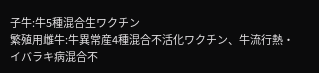子牛:牛5種混合生ワクチン
繁殖用雌牛:牛異常産4種混合不活化ワクチン、牛流行熱・イバラキ病混合不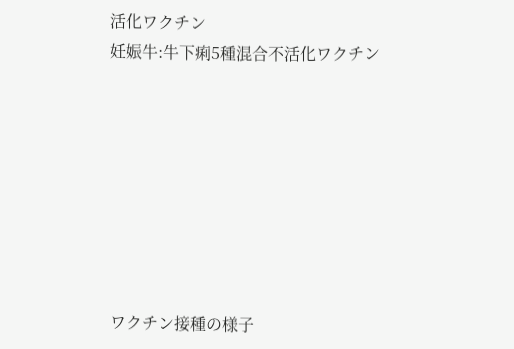活化ワクチン
妊娠牛:牛下痢5種混合不活化ワクチン








ワクチン接種の様子